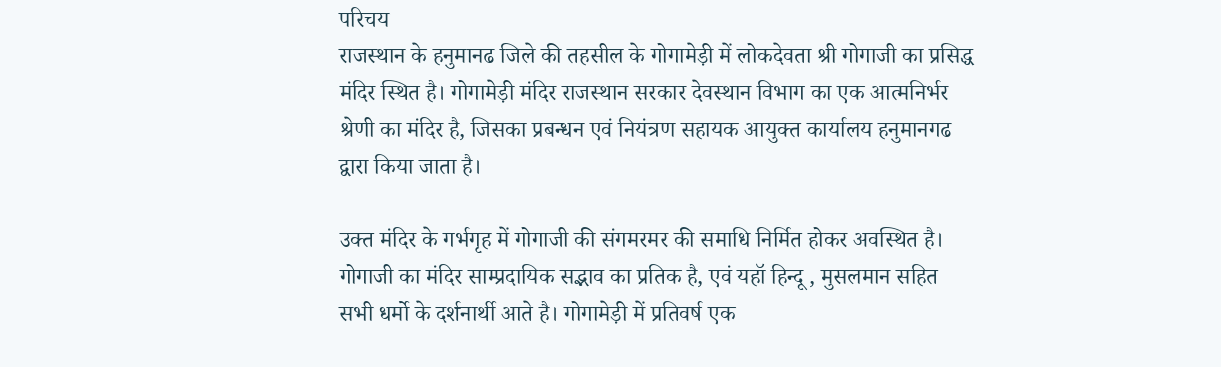परिचय
राजस्थान के हनुमानढ जिले की तहसील के गोगामेड़ी में लोकदेवता श्री गोगाजी का प्रसिद्ध मंदिर स्थित है। गोगामेड़ी मंदिर राजस्थान सरकार देवस्थान विभाग का एक आत्मनिर्भर श्रेणी का मंदिर है, जिसका प्रबन्धन एवं नियंत्रण सहायक आयुक्त कार्यालय हनुमानगढ द्वारा किया जाता है।

उक्त मंदिर के गर्भगृह में गोगाजी की संगमरमर की समाधि निर्मित होकर अवस्थित है। गोगाजी का मंदिर साम्प्रदायिक सद्भाव का प्रतिक है, एवं यहॉ हिन्दू , मुसलमान सहित सभी धर्मो के दर्शनार्थी आते है। गोगामेड़ी में प्रतिवर्ष एक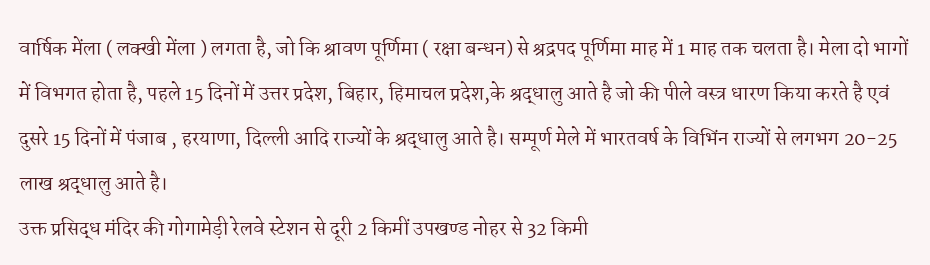वार्षिक मेंला ( लक्खी मेंला ) लगता है, जो कि श्रावण पूर्णिमा ( रक्षा बन्धन) से श्रद्रपद पूर्णिमा माह में 1 माह तक चलता है। मेला दो भागों में विभगत होता है, पहले 15 दिनों में उत्तर प्रदेश, बिहार, हिमाचल प्रदेश,के श्रद्धालु आते है जो की पीले वस्त्र धारण किया करते है एवं दुसरे 15 दिनों में पंजाब , हरयाणा, दिल्ली आदि राज्यों के श्रद्धालु आते है। सम्पूर्ण मेले में भारतवर्ष के विभिंन राज्यों से लगभग 20-25 लाख श्रद्धालु आते है।
उक्त प्रसिद्ध मंदिर की गोगामेड़ी रेलवे स्टेशन से दूरी 2 किमीं उपखण्ड नोहर से 32 किमी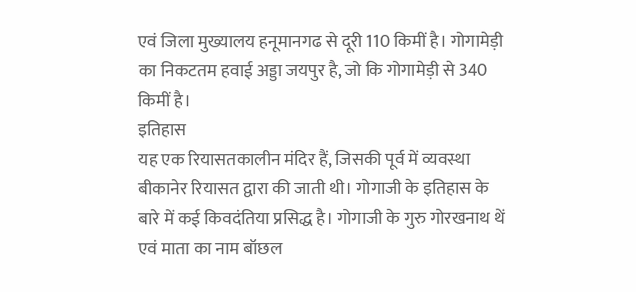एवं जिला मुख्यालय हनूमानगढ से दूरी 110 किमीं है। गोगामेड़ी का निकटतम हवाई अड्डा जयपुर है, जो कि गोगामेड़ी से 340 किमीं है।
इतिहास
यह एक रियासतकालीन मंदिर हैं, जिसकी पूर्व में व्यवस्था बीकानेर रियासत द्वारा की जाती थी। गोगाजी के इतिहास के बारे में कई किवदंतिया प्रसिद्ध है। गोगाजी के गुरु गोरखनाथ थें एवं माता का नाम बॉछल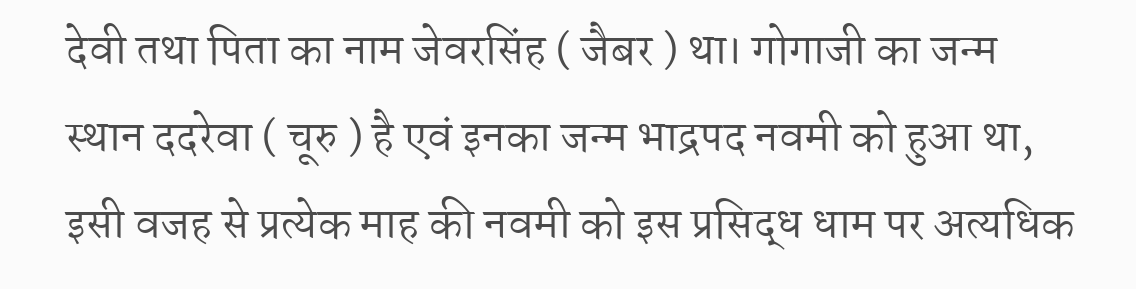देवी तथा पिता का नाम जेवरसिंह ( जैबर ) था। गोगाजी का जन्म स्थान ददरेवा ( चूरु ) है एवं इनका जन्म भाद्रपद नवमी को हुआ था, इसी वजह से प्रत्येक माह की नवमी को इस प्रसिद्ध धाम पर अत्यधिक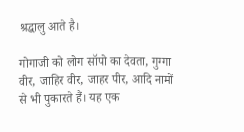श्रद्धालु आते है।

गोगाजी को लोग सॉपो का देवता, गुग्गा वीर, जाहिर वीर, जाहर पीर, आदि नामों से भी पुकारते हैं। यह एक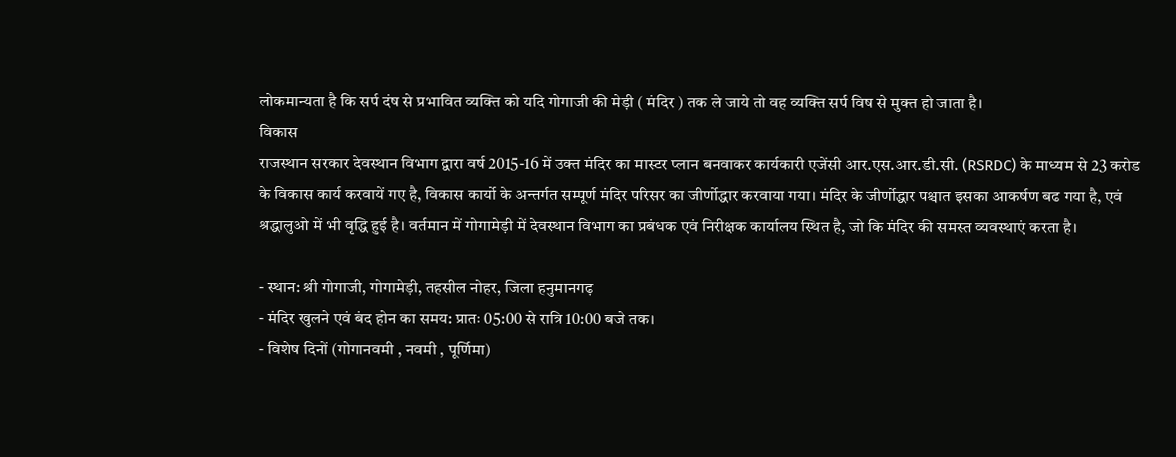लोकमान्यता है कि सर्प दंष से प्रभावित व्यक्ति को यदि गोगाजी की मेड़ी ( मंदिर ) तक ले जाये तो वह व्यक्ति सर्प विष से मुक्त हो जाता है।
विकास
राजस्थान सरकार देवस्थान विभाग द्वारा वर्ष 2015-16 में उक्त मंदिर का मास्टर प्लान बनवाकर कार्यकारी एजेंसी आर.एस.आर.डी.सी. (RSRDC) के माध्यम से 23 करोड के विकास कार्य करवायें गए है, विकास कार्यो के अन्तर्गत सम्पूर्ण मंदिर परिसर का जीर्णोद्धार करवाया गया। मंदिर के जीर्णोद्धार पश्चात इसका आकर्षण बढ गया है, एवं श्रद्धालुओ में भी वृद्धि हुई है। वर्तमान में गोगामेड़ी में देवस्थान विभाग का प्रबंधक एवं निरीक्षक कार्यालय स्थित है, जो कि मंदिर की समस्त व्यवस्थाएं करता है।

- स्थान: श्री गोगाजी, गोगामेड़ी, तहसील नोहर, जिला हनुमानगढ़
- मंदिर खुलने एवं बंद होन का समय: प्रातः 05:00 से रात्रि 10:00 बजे तक।
- विशेष दिनों (गोगानवमी , नवमी , पूर्णिमा)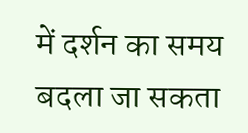में दर्शन का समय बदला जा सकता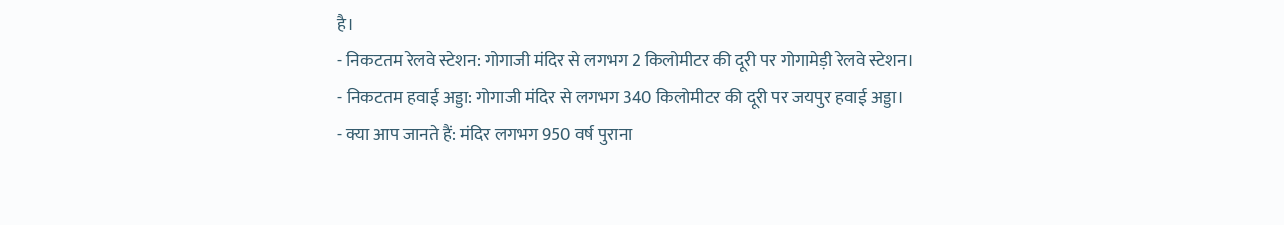है।
- निकटतम रेलवे स्टेशन: गोगाजी मंदिर से लगभग 2 किलोमीटर की दूरी पर गोगामेड़ी रेलवे स्टेशन।
- निकटतम हवाई अड्डा: गोगाजी मंदिर से लगभग 340 किलोमीटर की दूरी पर जयपुर हवाई अड्डा।
- क्या आप जानते हैं: मंदिर लगभग 950 वर्ष पुराना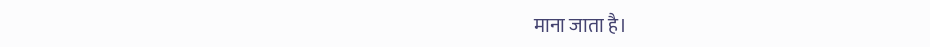माना जाता है।